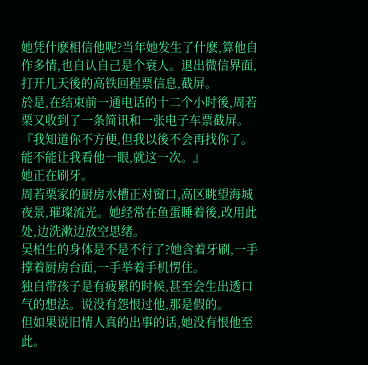她凭什麽相信他呢?当年她发生了什麽,算他自作多情,也自认自己是个衰人。退出微信界面,打开几天後的高铁回程票信息,截屏。
於是,在结束前一通电话的十二个小时後,周若栗又收到了一条简讯和一张电子车票截屏。
『我知道你不方便,但我以後不会再找你了。能不能让我看他一眼,就这一次。』
她正在刷牙。
周若栗家的厨房水槽正对窗口,高区眺望海城夜景,璀璨流光。她经常在鱼蛋睡着後,改用此处,边洗漱边放空思绪。
吴柏生的身体是不是不行了?她含着牙刷,一手撑着厨房台面,一手举着手机愣住。
独自带孩子是有疲累的时候,甚至会生出透口气的想法。说没有怨恨过他,那是假的。
但如果说旧情人真的出事的话,她没有恨他至此。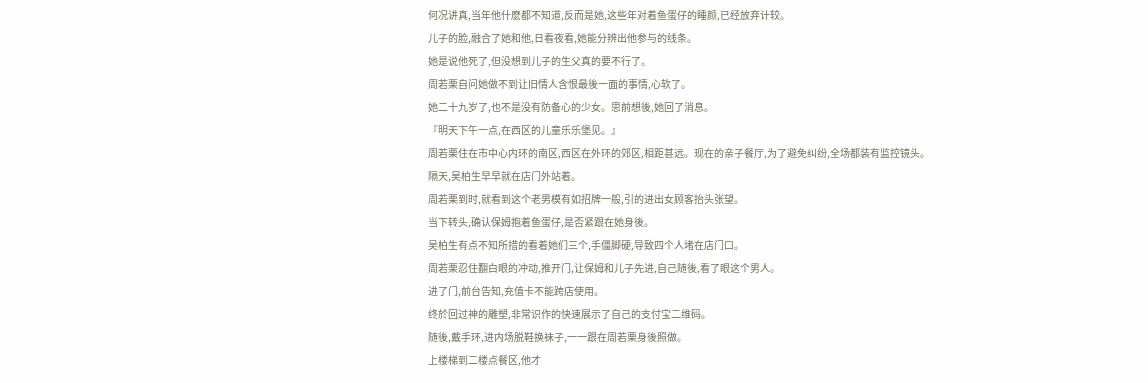何况讲真,当年他什麽都不知道,反而是她,这些年对着鱼蛋仔的睡颜,已经放弃计较。
儿子的脸,融合了她和他,日看夜看,她能分辨出他参与的线条。
她是说他死了,但没想到儿子的生父真的要不行了。
周若栗自问她做不到让旧情人含恨最後一面的事情,心软了。
她二十九岁了,也不是没有防备心的少女。思前想後,她回了消息。
『明天下午一点,在西区的儿童乐乐堡见。』
周若栗住在市中心内环的南区,西区在外环的郊区,相距甚远。现在的亲子餐厅,为了避免纠纷,全场都装有监控镜头。
隔天,吴柏生早早就在店门外站着。
周若栗到时,就看到这个老男模有如招牌一般,引的进出女顾客抬头张望。
当下转头,确认保姆抱着鱼蛋仔,是否紧跟在她身後。
吴柏生有点不知所措的看着她们三个,手僵脚硬,导致四个人堵在店门口。
周若栗忍住翻白眼的冲动,推开门,让保姆和儿子先进,自己随後,看了眼这个男人。
进了门,前台告知,充值卡不能跨店使用。
终於回过神的雕塑,非常识作的快速展示了自己的支付宝二维码。
随後,戴手环,进内场脱鞋换袜子,一一跟在周若栗身後照做。
上楼梯到二楼点餐区,他才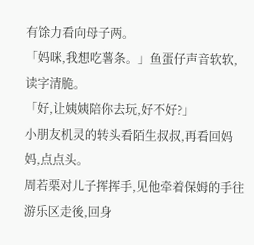有馀力看向母子两。
「妈咪,我想吃薯条。」鱼蛋仔声音软软,读字清脆。
「好,让姨姨陪你去玩,好不好?」
小朋友机灵的转头看陌生叔叔,再看回妈妈,点点头。
周若栗对儿子挥挥手,见他牵着保姆的手往游乐区走後,回身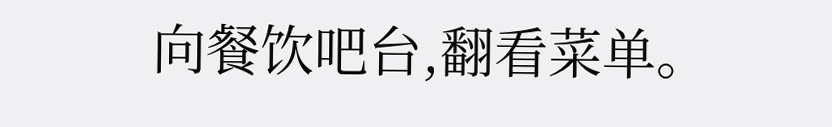向餐饮吧台,翻看菜单。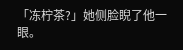「冻柠茶?」她侧脸睨了他一眼。